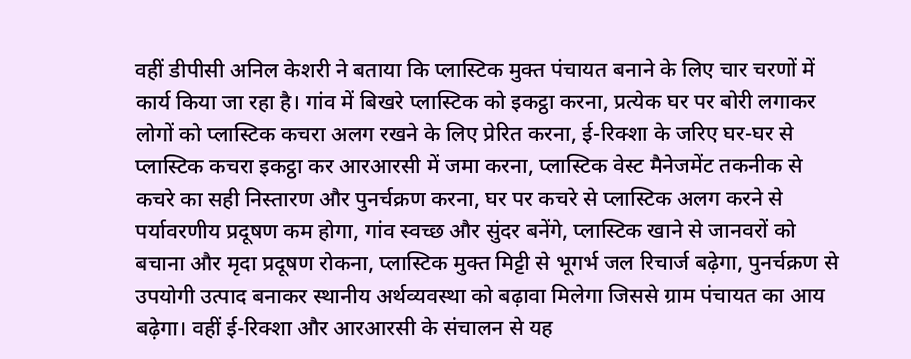वहीं डीपीसी अनिल केशरी ने बताया कि प्लास्टिक मुक्त पंचायत बनाने के लिए चार चरणों में कार्य किया जा रहा है। गांव में बिखरे प्लास्टिक को इकट्ठा करना, प्रत्येक घर पर बोरी लगाकर लोगों को प्लास्टिक कचरा अलग रखने के लिए प्रेरित करना, ई-रिक्शा के जरिए घर-घर से प्लास्टिक कचरा इकट्ठा कर आरआरसी में जमा करना, प्लास्टिक वेस्ट मैनेजमेंट तकनीक से कचरे का सही निस्तारण और पुनर्चक्रण करना, घर पर कचरे से प्लास्टिक अलग करने से पर्यावरणीय प्रदूषण कम होगा, गांव स्वच्छ और सुंदर बनेंगे, प्लास्टिक खाने से जानवरों को बचाना और मृदा प्रदूषण रोकना, प्लास्टिक मुक्त मिट्टी से भूगर्भ जल रिचार्ज बढ़ेगा, पुनर्चक्रण से उपयोगी उत्पाद बनाकर स्थानीय अर्थव्यवस्था को बढ़ावा मिलेगा जिससे ग्राम पंचायत का आय बढ़ेगा। वहीं ई-रिक्शा और आरआरसी के संचालन से यह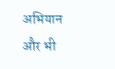अभियान और भी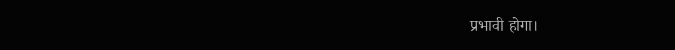प्रभावी होगा।